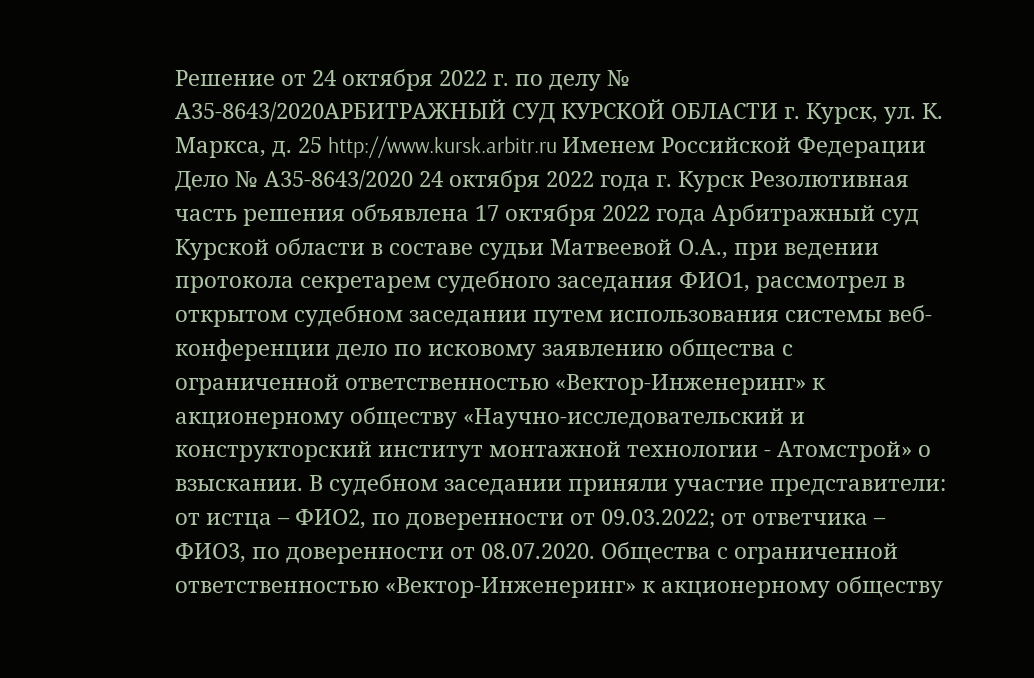Решение от 24 октября 2022 г. по делу № А35-8643/2020АРБИТРАЖНЫЙ СУД КУРСКОЙ ОБЛАСТИ г. Курск, ул. К. Маркса, д. 25 http://www.kursk.arbitr.ru Именем Российской Федерации Дело № А35-8643/2020 24 октября 2022 года г. Курск Резолютивная часть решения объявлена 17 октября 2022 года Арбитражный суд Курской области в составе судьи Матвеевой О.А., при ведении протокола секретарем судебного заседания ФИО1, рассмотрел в открытом судебном заседании путем использования системы веб-конференции дело по исковому заявлению общества с ограниченной ответственностью «Вектор-Инженеринг» к акционерному обществу «Научно-исследовательский и конструкторский институт монтажной технологии - Атомстрой» о взыскании. В судебном заседании приняли участие представители: от истца – ФИО2, по доверенности от 09.03.2022; от ответчика – ФИО3, по доверенности от 08.07.2020. Общества с ограниченной ответственностью «Вектор-Инженеринг» к акционерному обществу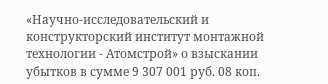«Научно-исследовательский и конструкторский институт монтажной технологии - Атомстрой» о взыскании убытков в сумме 9 307 001 руб. 08 коп.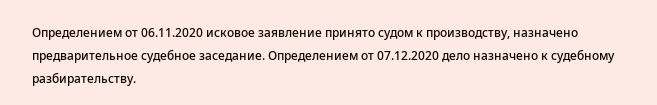Определением от 06.11.2020 исковое заявление принято судом к производству, назначено предварительное судебное заседание. Определением от 07.12.2020 дело назначено к судебному разбирательству.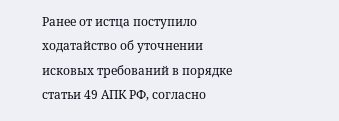Ранее от истца поступило ходатайство об уточнении исковых требований в порядке статьи 49 АПК РФ, согласно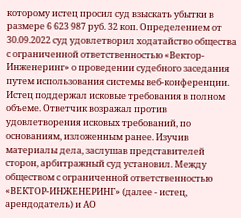которому истец просил суд взыскать убытки в размере 6 623 987 руб. 32 коп. Определением от 30.09.2022 суд удовлетворил ходатайство общества с ограниченной ответственностью «Вектор-Инженеринг» о проведении судебного заседания путем использования системы веб-конференции. Истец поддержал исковые требования в полном объеме. Ответчик возражал против удовлетворения исковых требований, по основаниям, изложенным ранее. Изучив материалы дела, заслушав представителей сторон, арбитражный суд установил. Между обществом с ограниченной ответственностью «ВЕКТОР-ИНЖЕНЕРИНГ» (далее - истец, арендодатель) и АО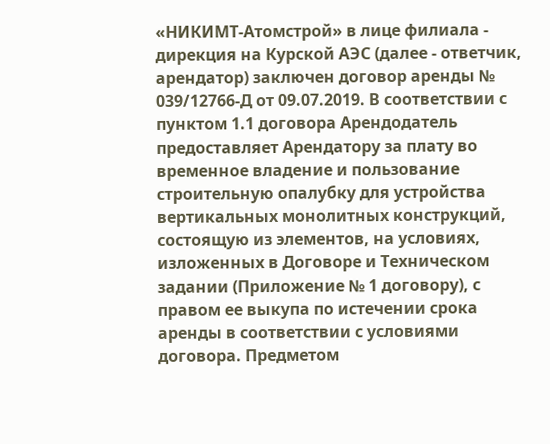«НИКИМТ-Атомстрой» в лице филиала - дирекция на Курской АЭС (далее - ответчик, арендатор) заключен договор аренды № 039/12766-Д от 09.07.2019. В соответствии с пунктом 1.1 договора Арендодатель предоставляет Арендатору за плату во временное владение и пользование строительную опалубку для устройства вертикальных монолитных конструкций, состоящую из элементов, на условиях, изложенных в Договоре и Техническом задании (Приложение № 1 договору), с правом ее выкупа по истечении срока аренды в соответствии с условиями договора. Предметом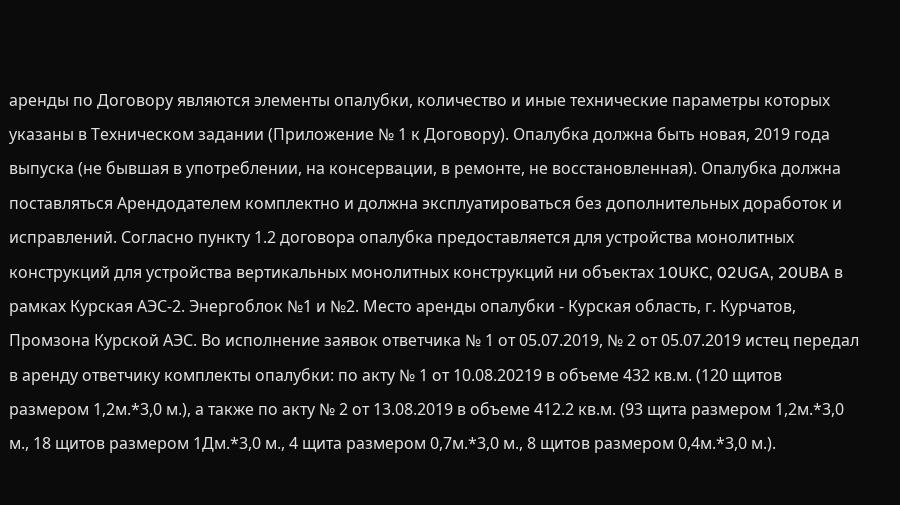аренды по Договору являются элементы опалубки, количество и иные технические параметры которых указаны в Техническом задании (Приложение № 1 к Договору). Опалубка должна быть новая, 2019 года выпуска (не бывшая в употреблении, на консервации, в ремонте, не восстановленная). Опалубка должна поставляться Арендодателем комплектно и должна эксплуатироваться без дополнительных доработок и исправлений. Согласно пункту 1.2 договора опалубка предоставляется для устройства монолитных конструкций для устройства вертикальных монолитных конструкций ни объектах 10UKC, 02UGA, 20UBA в рамках Курская АЭС-2. Энергоблок №1 и №2. Место аренды опалубки - Курская область, г. Курчатов, Промзона Курской АЭС. Во исполнение заявок ответчика № 1 от 05.07.2019, № 2 от 05.07.2019 истец передал в аренду ответчику комплекты опалубки: по акту № 1 от 10.08.20219 в объеме 432 кв.м. (120 щитов размером 1,2м.*3,0 м.), а также по акту № 2 от 13.08.2019 в объеме 412.2 кв.м. (93 щита размером 1,2м.*3,0 м., 18 щитов размером 1Дм.*3,0 м., 4 щита размером 0,7м.*3,0 м., 8 щитов размером 0,4м.*3,0 м.).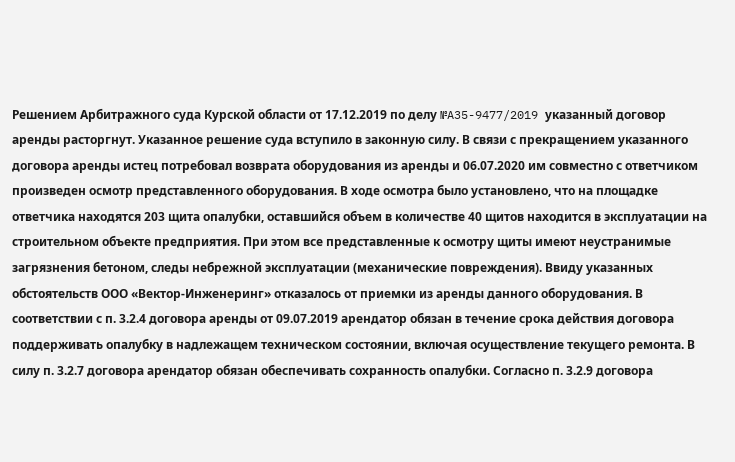Решением Арбитражного суда Курской области от 17.12.2019 по делу №A35-9477/2019 указанный договор аренды расторгнут. Указанное решение суда вступило в законную силу. В связи с прекращением указанного договора аренды истец потребовал возврата оборудования из аренды и 06.07.2020 им совместно с ответчиком произведен осмотр представленного оборудования. В ходе осмотра было установлено, что на площадке ответчика находятся 203 щита опалубки, оставшийся объем в количестве 40 щитов находится в эксплуатации на строительном объекте предприятия. При этом все представленные к осмотру щиты имеют неустранимые загрязнения бетоном, следы небрежной эксплуатации (механические повреждения). Ввиду указанных обстоятельств ООО «Вектор-Инженеринг» отказалось от приемки из аренды данного оборудования. В соответствии с п. 3.2.4 договора аренды от 09.07.2019 арендатор обязан в течение срока действия договора поддерживать опалубку в надлежащем техническом состоянии, включая осуществление текущего ремонта. В силу п. 3.2.7 договора арендатор обязан обеспечивать сохранность опалубки. Согласно п. 3.2.9 договора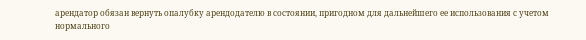арендатор обязан вернуть опалубку арендодателю в состоянии, пригодном для дальнейшего ее использования с учетом нормального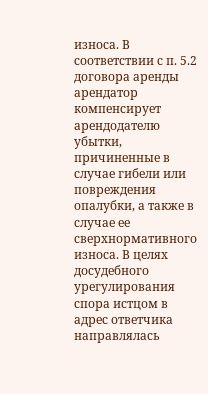износа. В соответствии с п. 5.2 договора аренды арендатор компенсирует арендодателю убытки, причиненные в случае гибели или повреждения опалубки, а также в случае ее сверхнормативного износа. В целях досудебного урегулирования спора истцом в адрес ответчика направлялась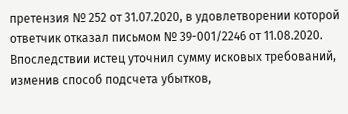претензия № 252 от 31.07.2020, в удовлетворении которой ответчик отказал письмом № 39-001/2246 от 11.08.2020. Впоследствии истец уточнил сумму исковых требований, изменив способ подсчета убытков,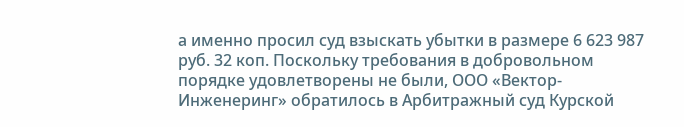а именно просил суд взыскать убытки в размере 6 623 987 руб. 32 коп. Поскольку требования в добровольном порядке удовлетворены не были, ООО «Вектор-Инженеринг» обратилось в Арбитражный суд Курской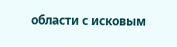области с исковым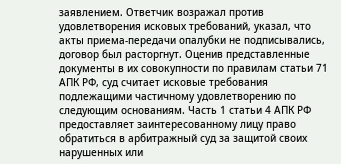заявлением. Ответчик возражал против удовлетворения исковых требований, указал, что акты приема-передачи опалубки не подписывались, договор был расторгнут. Оценив представленные документы в их совокупности по правилам статьи 71 АПК РФ, суд считает исковые требования подлежащими частичному удовлетворению по следующим основаниям. Часть 1 статьи 4 АПК РФ предоставляет заинтересованному лицу право обратиться в арбитражный суд за защитой своих нарушенных или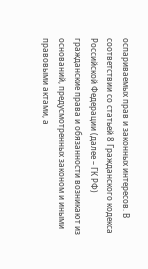оспариваемых прав и законных интересов. В соответствии со статьей 8 Гражданского кодекса Российской Федерации (далее – ГК РФ) гражданские права и обязанности возникают из оснований, предусмотренных законом и иными правовыми актами, а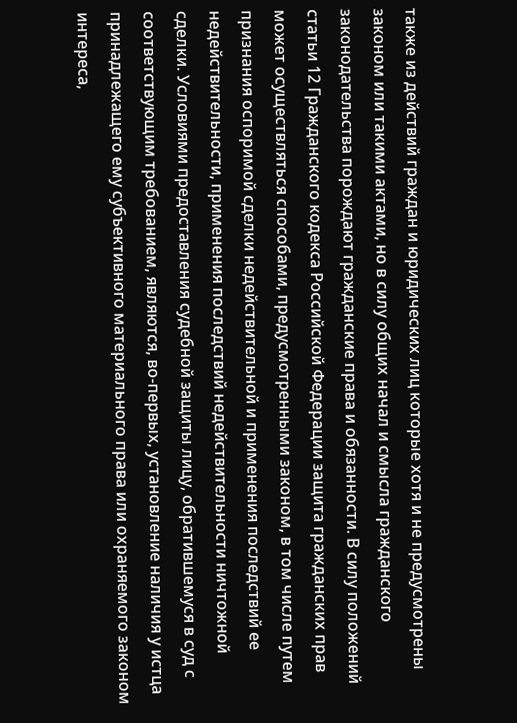также из действий граждан и юридических лиц которые хотя и не предусмотрены законом или такими актами, но в силу общих начал и смысла гражданского законодательства порождают гражданские права и обязанности. В силу положений статьи 12 Гражданского кодекса Российской Федерации защита гражданских прав может осуществляться способами, предусмотренными законом, в том числе путем признания оспоримой сделки недействительной и применения последствий ее недействительности, применения последствий недействительности ничтожной сделки. Условиями предоставления судебной защиты лицу, обратившемуся в суд с соответствующим требованием, являются, во-первых, установление наличия у истца принадлежащего ему субъективного материального права или охраняемого законом интереса,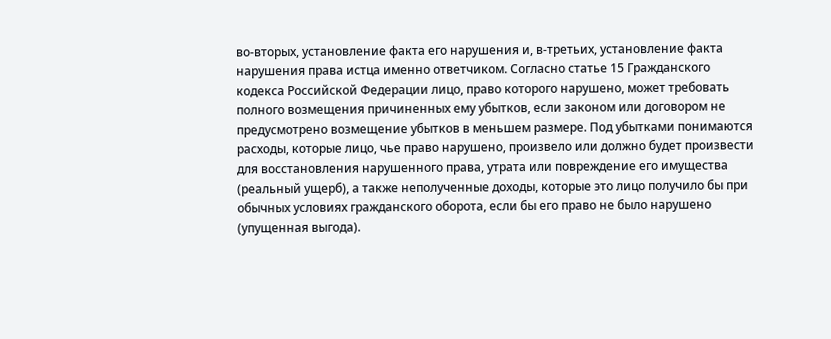во-вторых, установление факта его нарушения и, в-третьих, установление факта нарушения права истца именно ответчиком. Согласно статье 15 Гражданского кодекса Российской Федерации лицо, право которого нарушено, может требовать полного возмещения причиненных ему убытков, если законом или договором не предусмотрено возмещение убытков в меньшем размере. Под убытками понимаются расходы, которые лицо, чье право нарушено, произвело или должно будет произвести для восстановления нарушенного права, утрата или повреждение его имущества (реальный ущерб), а также неполученные доходы, которые это лицо получило бы при обычных условиях гражданского оборота, если бы его право не было нарушено (упущенная выгода).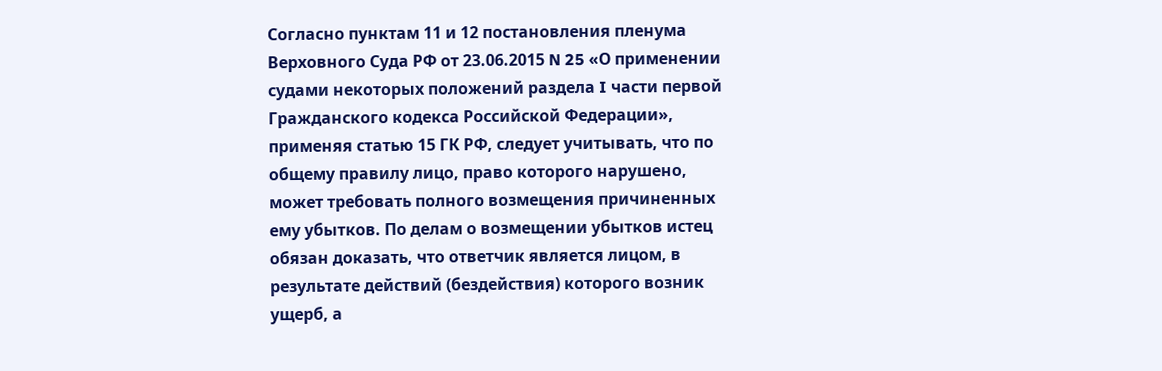Согласно пунктам 11 и 12 постановления пленума Верховного Суда РФ от 23.06.2015 N 25 «О применении судами некоторых положений раздела I части первой Гражданского кодекса Российской Федерации», применяя статью 15 ГК РФ, следует учитывать, что по общему правилу лицо, право которого нарушено, может требовать полного возмещения причиненных ему убытков. По делам о возмещении убытков истец обязан доказать, что ответчик является лицом, в результате действий (бездействия) которого возник ущерб, а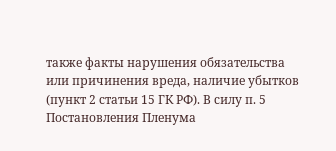также факты нарушения обязательства или причинения вреда, наличие убытков (пункт 2 статьи 15 ГК РФ). В силу п. 5 Постановления Пленума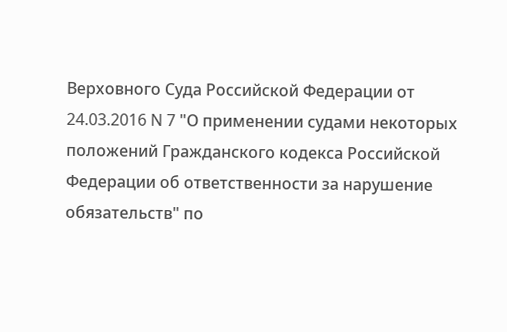Верховного Суда Российской Федерации от 24.03.2016 N 7 "О применении судами некоторых положений Гражданского кодекса Российской Федерации об ответственности за нарушение обязательств" по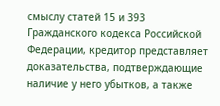смыслу статей 15 и 393 Гражданского кодекса Российской Федерации, кредитор представляет доказательства, подтверждающие наличие у него убытков, а также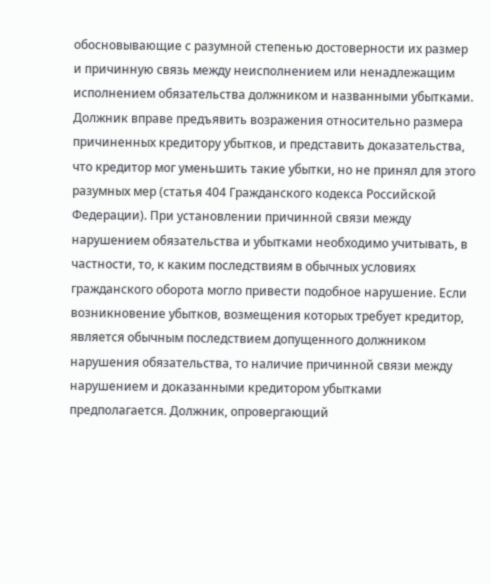обосновывающие с разумной степенью достоверности их размер и причинную связь между неисполнением или ненадлежащим исполнением обязательства должником и названными убытками. Должник вправе предъявить возражения относительно размера причиненных кредитору убытков, и представить доказательства, что кредитор мог уменьшить такие убытки, но не принял для этого разумных мер (статья 404 Гражданского кодекса Российской Федерации). При установлении причинной связи между нарушением обязательства и убытками необходимо учитывать, в частности, то, к каким последствиям в обычных условиях гражданского оборота могло привести подобное нарушение. Если возникновение убытков, возмещения которых требует кредитор, является обычным последствием допущенного должником нарушения обязательства, то наличие причинной связи между нарушением и доказанными кредитором убытками предполагается. Должник, опровергающий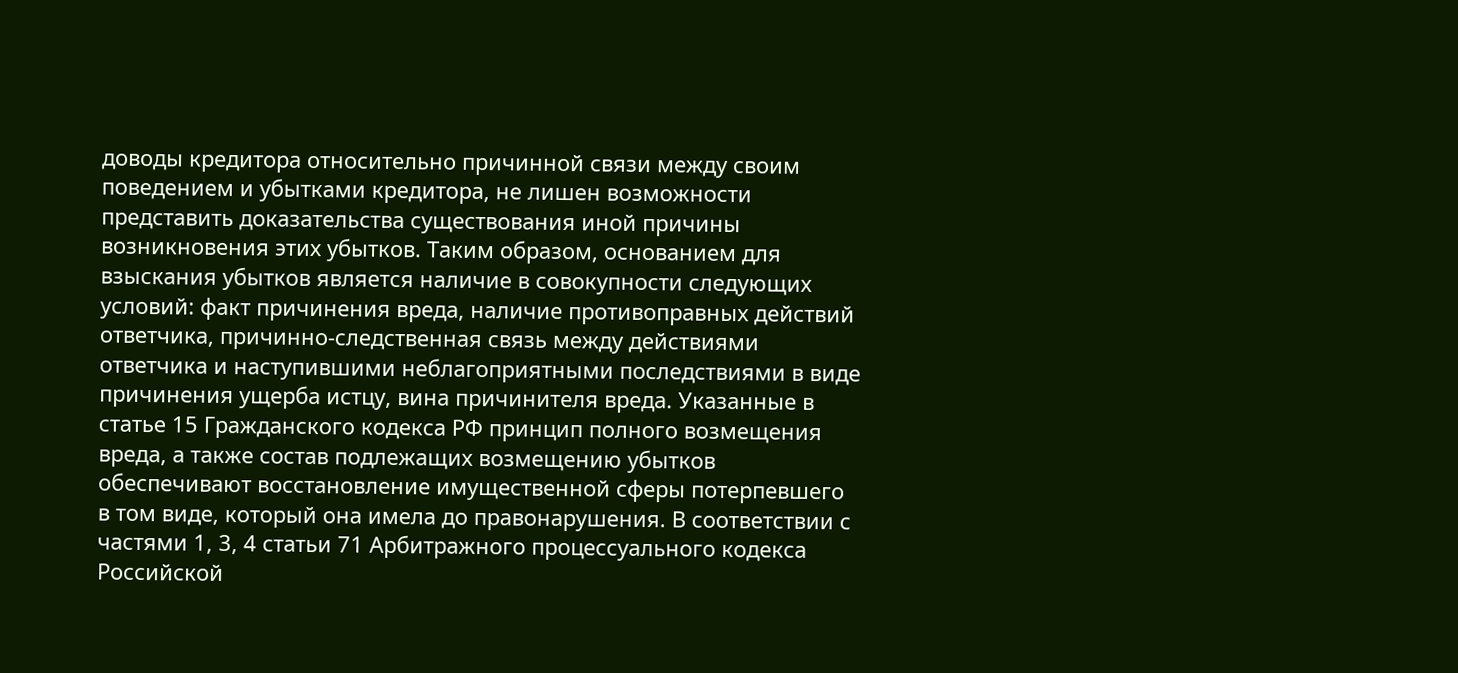доводы кредитора относительно причинной связи между своим поведением и убытками кредитора, не лишен возможности представить доказательства существования иной причины возникновения этих убытков. Таким образом, основанием для взыскания убытков является наличие в совокупности следующих условий: факт причинения вреда, наличие противоправных действий ответчика, причинно-следственная связь между действиями ответчика и наступившими неблагоприятными последствиями в виде причинения ущерба истцу, вина причинителя вреда. Указанные в статье 15 Гражданского кодекса РФ принцип полного возмещения вреда, а также состав подлежащих возмещению убытков обеспечивают восстановление имущественной сферы потерпевшего в том виде, который она имела до правонарушения. В соответствии с частями 1, 3, 4 статьи 71 Арбитражного процессуального кодекса Российской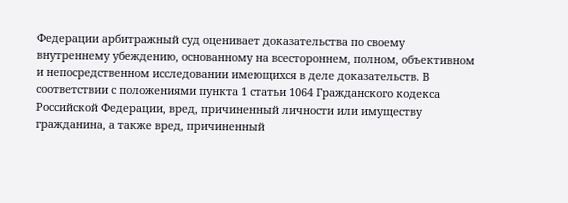Федерации арбитражный суд оценивает доказательства по своему внутреннему убеждению, основанному на всестороннем, полном, объективном и непосредственном исследовании имеющихся в деле доказательств. В соответствии с положениями пункта 1 статьи 1064 Гражданского кодекса Российской Федерации, вред, причиненный личности или имуществу гражданина, а также вред, причиненный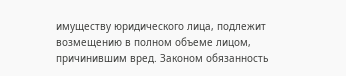имуществу юридического лица, подлежит возмещению в полном объеме лицом, причинившим вред. Законом обязанность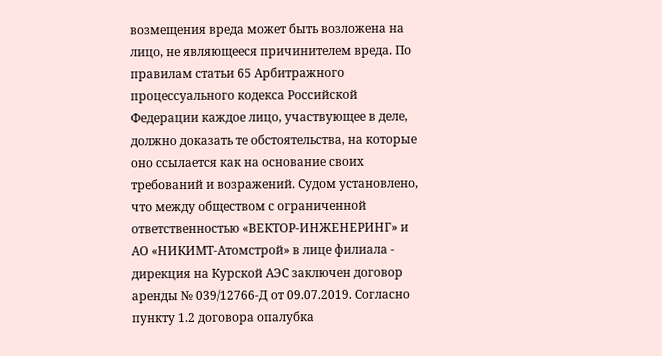возмещения вреда может быть возложена на лицо, не являющееся причинителем вреда. По правилам статьи 65 Арбитражного процессуального кодекса Российской Федерации каждое лицо, участвующее в деле, должно доказать те обстоятельства, на которые оно ссылается как на основание своих требований и возражений. Судом установлено, что между обществом с ограниченной ответственностью «ВЕКТОР-ИНЖЕНЕРИНГ» и АО «НИКИМТ-Атомстрой» в лице филиала - дирекция на Курской АЭС заключен договор аренды № 039/12766-Д от 09.07.2019. Согласно пункту 1.2 договора опалубка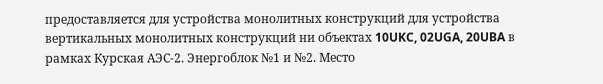предоставляется для устройства монолитных конструкций для устройства вертикальных монолитных конструкций ни объектах 10UKC, 02UGA, 20UBA в рамках Курская АЭС-2. Энергоблок №1 и №2. Место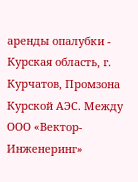аренды опалубки - Курская область, г. Курчатов, Промзона Курской АЭС. Между ООО «Вектор-Инженеринг»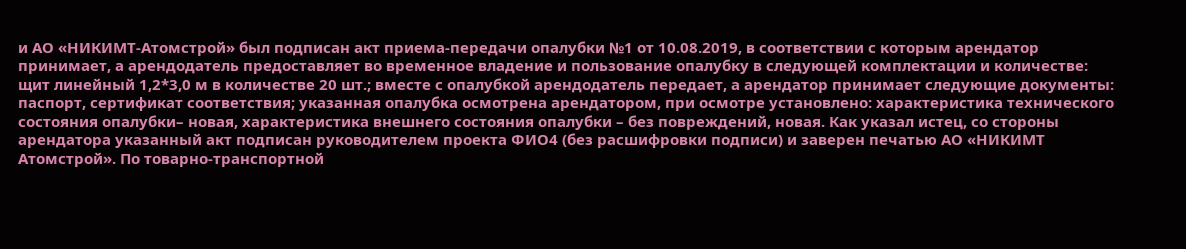и АО «НИКИМТ-Атомстрой» был подписан акт приема-передачи опалубки №1 от 10.08.2019, в соответствии с которым арендатор принимает, а арендодатель предоставляет во временное владение и пользование опалубку в следующей комплектации и количестве: щит линейный 1,2*3,0 м в количестве 20 шт.; вместе с опалубкой арендодатель передает, а арендатор принимает следующие документы: паспорт, сертификат соответствия; указанная опалубка осмотрена арендатором, при осмотре установлено: характеристика технического состояния опалубки– новая, характеристика внешнего состояния опалубки – без повреждений, новая. Как указал истец, со стороны арендатора указанный акт подписан руководителем проекта ФИО4 (без расшифровки подписи) и заверен печатью АО «НИКИМТ Атомстрой». По товарно-транспортной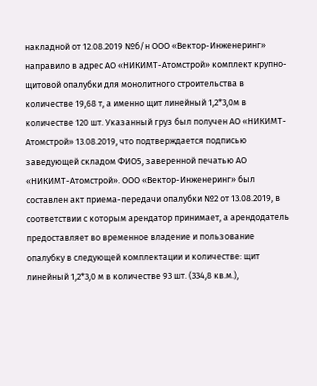накладной от 12.08.2019 №б/н ООО «Вектор-Инженеринг» направило в адрес АО «НИКИМТ-Атомстрой» комплект крупно-щитовой опалубки для монолитного строительства в количестве 19,68 т, а именно щит линейный 1,2*3,0м в количестве 120 шт. Указанный груз был получен АО «НИКИМТ-Атомстрой» 13.08.2019, что подтверждается подписью заведующей складом ФИО5, заверенной печатью АО «НИКИМТ-Атомстрой». ООО «Вектор-Инженеринг» был составлен акт приема-передачи опалубки №2 от 13.08.2019, в соответствии с которым арендатор принимает, а арендодатель предоставляет во временное владение и пользование опалубку в следующей комплектации и количестве: щит линейный 1,2*3,0 м в количестве 93 шт. (334,8 кв.м.),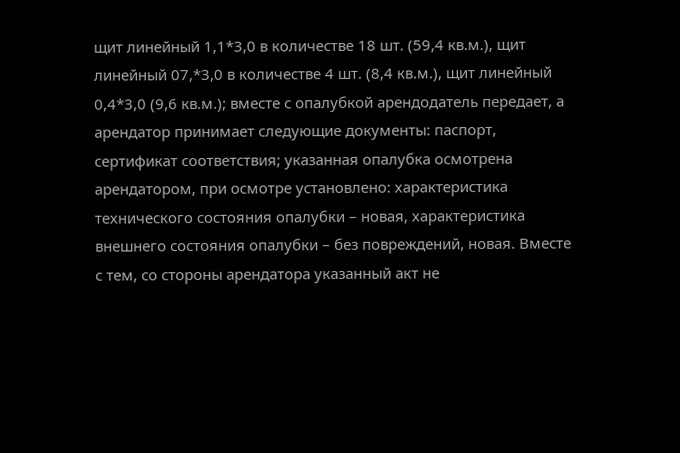щит линейный 1,1*3,0 в количестве 18 шт. (59,4 кв.м.), щит линейный 07,*3,0 в количестве 4 шт. (8,4 кв.м.), щит линейный 0,4*3,0 (9,6 кв.м.); вместе с опалубкой арендодатель передает, а арендатор принимает следующие документы: паспорт, сертификат соответствия; указанная опалубка осмотрена арендатором, при осмотре установлено: характеристика технического состояния опалубки – новая, характеристика внешнего состояния опалубки – без повреждений, новая. Вместе с тем, со стороны арендатора указанный акт не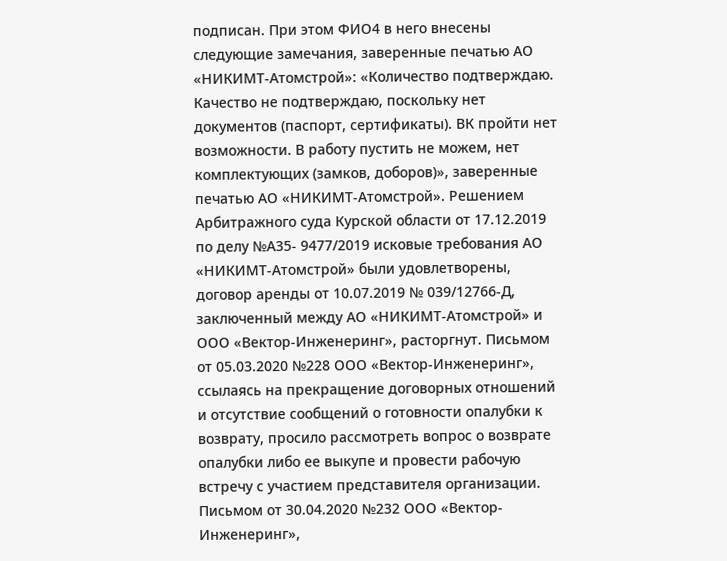подписан. При этом ФИО4 в него внесены следующие замечания, заверенные печатью АО «НИКИМТ-Атомстрой»: «Количество подтверждаю. Качество не подтверждаю, поскольку нет документов (паспорт, сертификаты). ВК пройти нет возможности. В работу пустить не можем, нет комплектующих (замков, доборов)», заверенные печатью АО «НИКИМТ-Атомстрой». Решением Арбитражного суда Курской области от 17.12.2019 по делу №А35- 9477/2019 исковые требования АО «НИКИМТ-Атомстрой» были удовлетворены, договор аренды от 10.07.2019 № 039/12766-Д, заключенный между АО «НИКИМТ-Атомстрой» и ООО «Вектор-Инженеринг», расторгнут. Письмом от 05.03.2020 №228 ООО «Вектор-Инженеринг», ссылаясь на прекращение договорных отношений и отсутствие сообщений о готовности опалубки к возврату, просило рассмотреть вопрос о возврате опалубки либо ее выкупе и провести рабочую встречу с участием представителя организации. Письмом от 30.04.2020 №232 ООО «Вектор-Инженеринг»,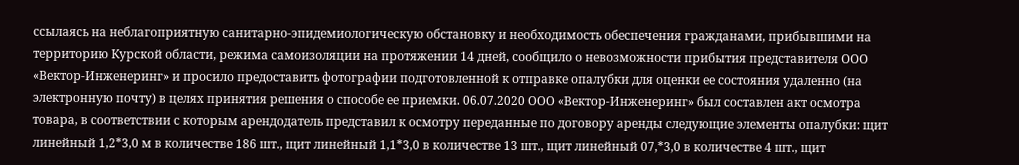ссылаясь на неблагоприятную санитарно-эпидемиологическую обстановку и необходимость обеспечения гражданами, прибывшими на территорию Курской области, режима самоизоляции на протяжении 14 дней, сообщило о невозможности прибытия представителя ООО «Вектор-Инженеринг» и просило предоставить фотографии подготовленной к отправке опалубки для оценки ее состояния удаленно (на электронную почту) в целях принятия решения о способе ее приемки. 06.07.2020 ООО «Вектор-Инженеринг» был составлен акт осмотра товара, в соответствии с которым арендодатель представил к осмотру переданные по договору аренды следующие элементы опалубки: щит линейный 1,2*3,0 м в количестве 186 шт., щит линейный 1,1*3,0 в количестве 13 шт., щит линейный 07,*3,0 в количестве 4 шт., щит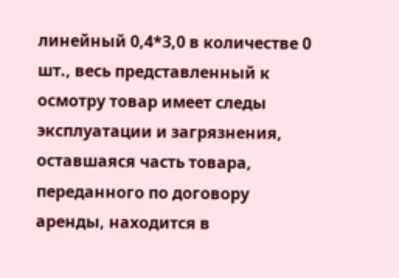линейный 0,4*3,0 в количестве 0 шт., весь представленный к осмотру товар имеет следы эксплуатации и загрязнения, оставшаяся часть товара, переданного по договору аренды, находится в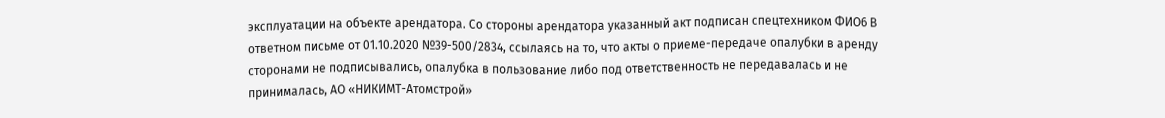эксплуатации на объекте арендатора. Со стороны арендатора указанный акт подписан спецтехником ФИО6 В ответном письме от 01.10.2020 №39-500/2834, ссылаясь на то, что акты о приеме-передаче опалубки в аренду сторонами не подписывались, опалубка в пользование либо под ответственность не передавалась и не принималась, АО «НИКИМТ-Атомстрой»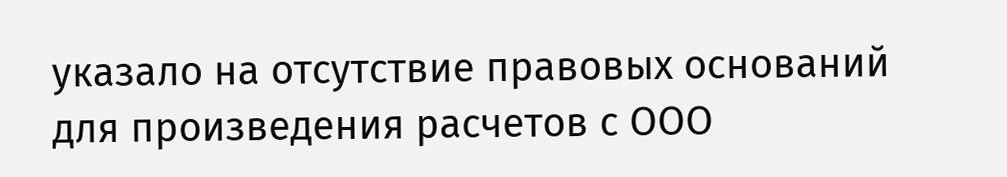указало на отсутствие правовых оснований для произведения расчетов с ООО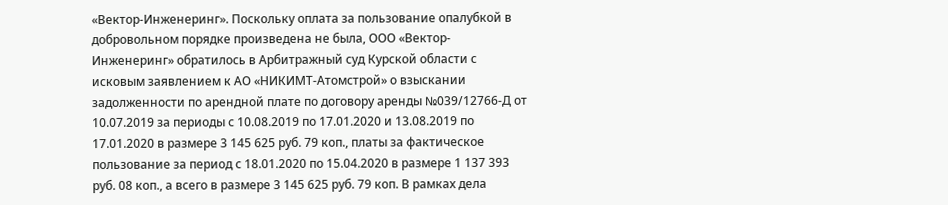«Вектор-Инженеринг». Поскольку оплата за пользование опалубкой в добровольном порядке произведена не была, ООО «Вектор-Инженеринг» обратилось в Арбитражный суд Курской области с исковым заявлением к АО «НИКИМТ-Атомстрой» о взыскании задолженности по арендной плате по договору аренды №039/12766-Д от 10.07.2019 за периоды с 10.08.2019 по 17.01.2020 и 13.08.2019 по 17.01.2020 в размере 3 145 625 руб. 79 коп., платы за фактическое пользование за период с 18.01.2020 по 15.04.2020 в размере 1 137 393 руб. 08 коп., а всего в размере 3 145 625 руб. 79 коп. В рамках дела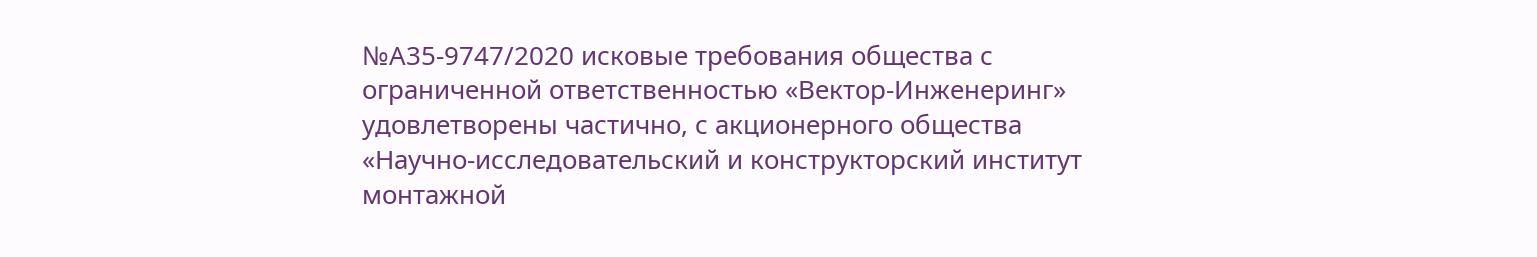№А35-9747/2020 исковые требования общества с ограниченной ответственностью «Вектор-Инженеринг» удовлетворены частично, с акционерного общества «Научно-исследовательский и конструкторский институт монтажной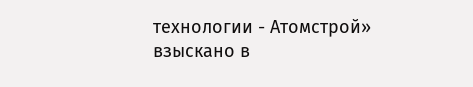технологии - Атомстрой» взыскано в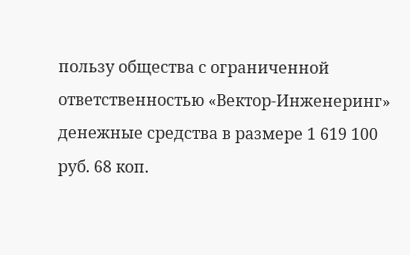пользу общества с ограниченной ответственностью «Вектор-Инженеринг» денежные средства в размере 1 619 100 руб. 68 коп.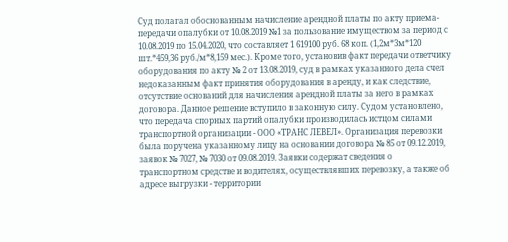Суд полагал обоснованным начисление арендной платы по акту приема-передачи опалубки от 10.08.2019 №1 за пользование имуществом за период с 10.08.2019 по 15.04.2020, что составляет 1 619100 руб. 68 коп. (1,2м*3м*120 шт.*459,36 руб./м*8,159 мес.). Кроме того, установив факт передачи ответчику оборудования по акту № 2 от 13.08.2019, суд в рамках указанного дела счел недоказанным факт принятия оборудования в аренду, и как следствие, отсутствие оснований для начисления арендной платы за него в рамках договора. Данное решение вступило в законную силу. Судом установлено, что передача спорных партий опалубки производилась истцом силами транспортной организации - ООО «ТРАНС ЛЕВЕЛ». Организация перевозки была поручена указанному лицу на основании договора № 85 от 09.12.2019, заявок № 7027, № 7030 от 09.08.2019. Заявки содержат сведения о транспортном средстве и водителях, осуществлявших перевозку, а также об адресе выгрузки - территории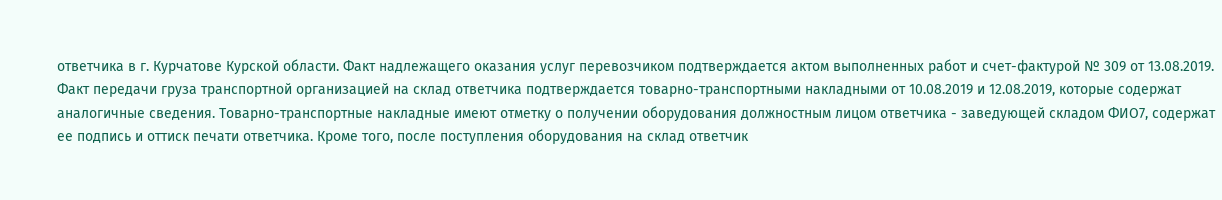ответчика в г. Курчатове Курской области. Факт надлежащего оказания услуг перевозчиком подтверждается актом выполненных работ и счет-фактурой № 309 от 13.08.2019. Факт передачи груза транспортной организацией на склад ответчика подтверждается товарно-транспортными накладными от 10.08.2019 и 12.08.2019, которые содержат аналогичные сведения. Товарно-транспортные накладные имеют отметку о получении оборудования должностным лицом ответчика - заведующей складом ФИО7, содержат ее подпись и оттиск печати ответчика. Кроме того, после поступления оборудования на склад ответчик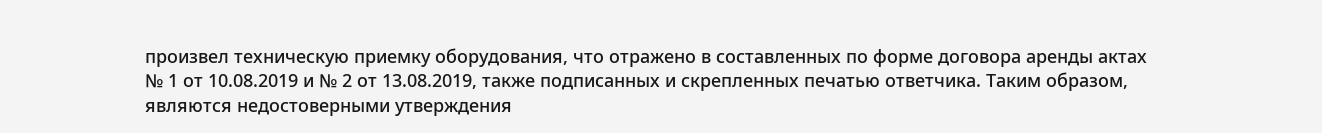произвел техническую приемку оборудования, что отражено в составленных по форме договора аренды актах № 1 от 10.08.2019 и № 2 от 13.08.2019, также подписанных и скрепленных печатью ответчика. Таким образом, являются недостоверными утверждения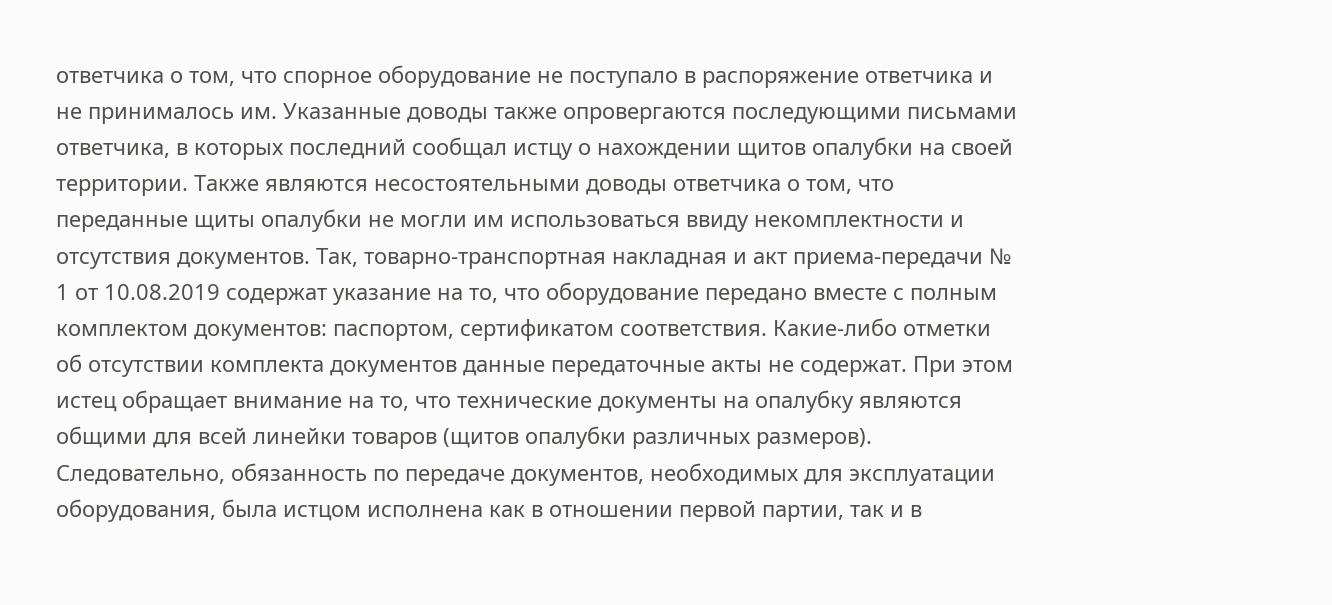ответчика о том, что спорное оборудование не поступало в распоряжение ответчика и не принималось им. Указанные доводы также опровергаются последующими письмами ответчика, в которых последний сообщал истцу о нахождении щитов опалубки на своей территории. Также являются несостоятельными доводы ответчика о том, что переданные щиты опалубки не могли им использоваться ввиду некомплектности и отсутствия документов. Так, товарно-транспортная накладная и акт приема-передачи № 1 от 10.08.2019 содержат указание на то, что оборудование передано вместе с полным комплектом документов: паспортом, сертификатом соответствия. Какие-либо отметки об отсутствии комплекта документов данные передаточные акты не содержат. При этом истец обращает внимание на то, что технические документы на опалубку являются общими для всей линейки товаров (щитов опалубки различных размеров). Следовательно, обязанность по передаче документов, необходимых для эксплуатации оборудования, была истцом исполнена как в отношении первой партии, так и в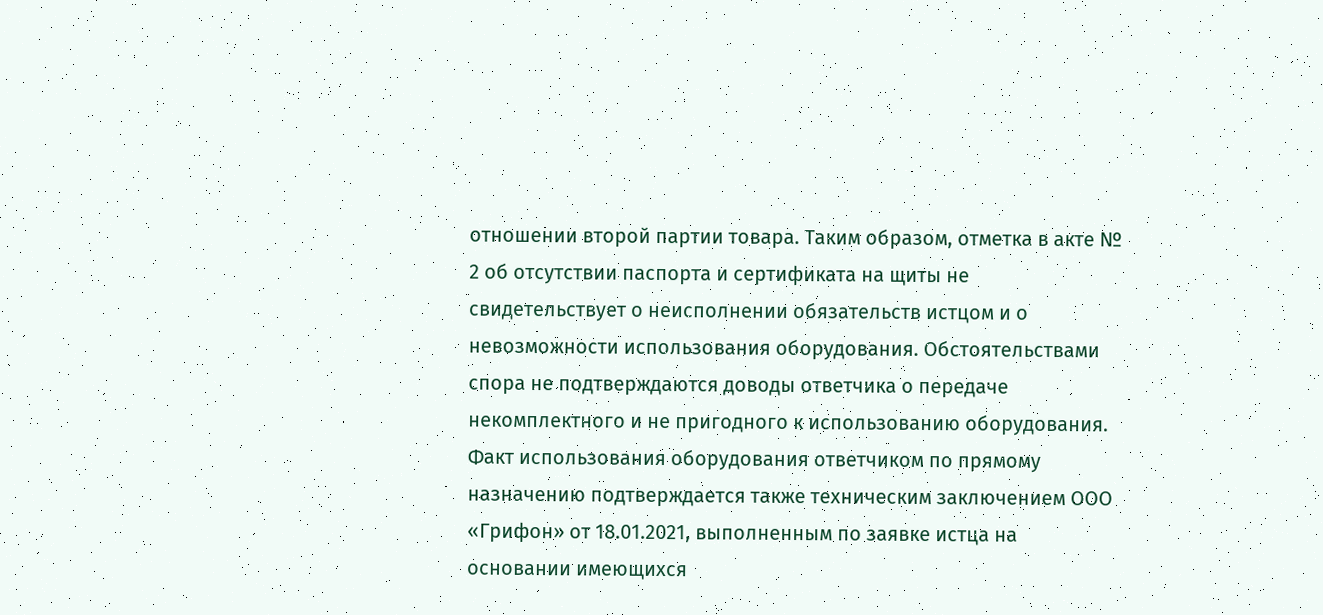отношении второй партии товара. Таким образом, отметка в акте № 2 об отсутствии паспорта и сертификата на щиты не свидетельствует о неисполнении обязательств истцом и о невозможности использования оборудования. Обстоятельствами спора не подтверждаются доводы ответчика о передаче некомплектного и не пригодного к использованию оборудования. Факт использования оборудования ответчиком по прямому назначению подтверждается также техническим заключением ООО «Грифон» от 18.01.2021, выполненным по заявке истца на основании имеющихся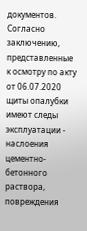документов. Согласно заключению, представленные к осмотру по акту от 06.07.2020 щиты опалубки имеют следы эксплуатации - наслоения цементно-бетонного раствора, повреждения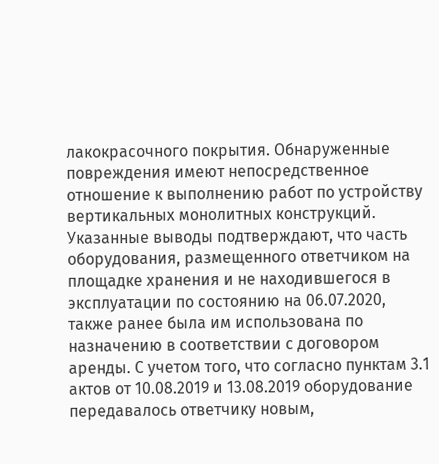лакокрасочного покрытия. Обнаруженные повреждения имеют непосредственное отношение к выполнению работ по устройству вертикальных монолитных конструкций. Указанные выводы подтверждают, что часть оборудования, размещенного ответчиком на площадке хранения и не находившегося в эксплуатации по состоянию на 06.07.2020, также ранее была им использована по назначению в соответствии с договором аренды. С учетом того, что согласно пунктам 3.1 актов от 10.08.2019 и 13.08.2019 оборудование передавалось ответчику новым,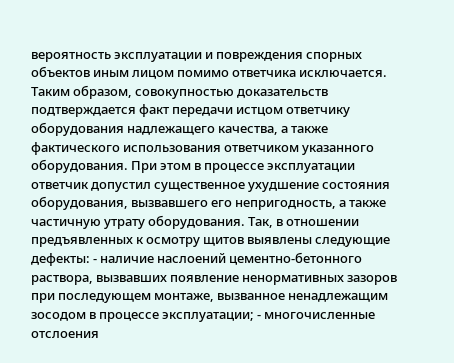вероятность эксплуатации и повреждения спорных объектов иным лицом помимо ответчика исключается. Таким образом, совокупностью доказательств подтверждается факт передачи истцом ответчику оборудования надлежащего качества, а также фактического использования ответчиком указанного оборудования. При этом в процессе эксплуатации ответчик допустил существенное ухудшение состояния оборудования, вызвавшего его непригодность, а также частичную утрату оборудования. Так, в отношении предъявленных к осмотру щитов выявлены следующие дефекты: - наличие наслоений цементно-бетонного раствора, вызвавших появление ненормативных зазоров при последующем монтаже, вызванное ненадлежащим зосодом в процессе эксплуатации; - многочисленные отслоения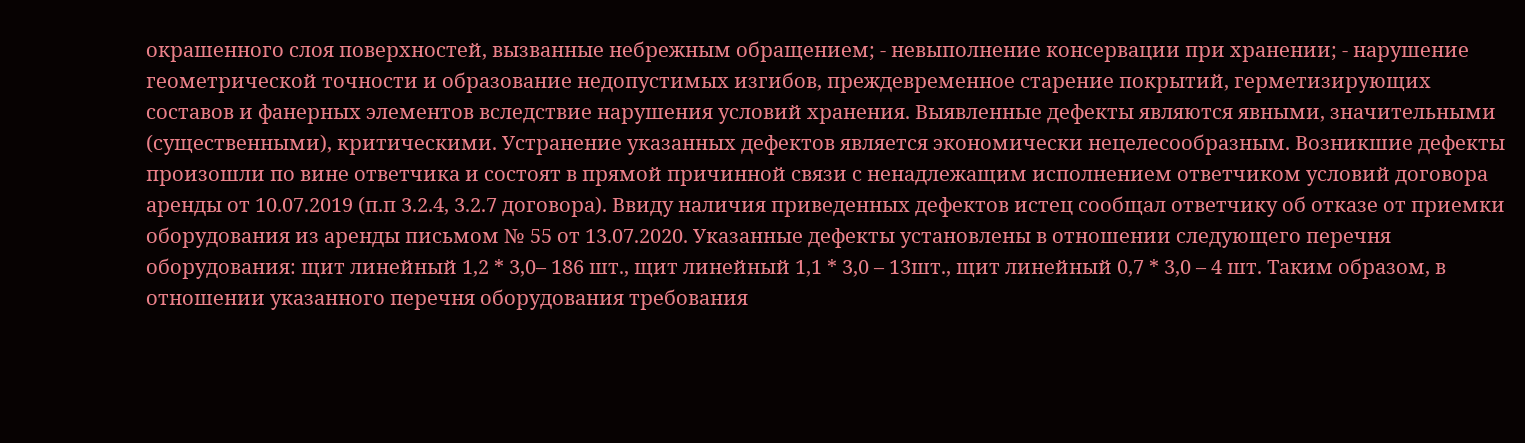окрашенного слоя поверхностей, вызванные небрежным обращением; - невыполнение консервации при хранении; - нарушение геометрической точности и образование недопустимых изгибов, преждевременное старение покрытий, герметизирующих составов и фанерных элементов вследствие нарушения условий хранения. Выявленные дефекты являются явными, значительными (существенными), критическими. Устранение указанных дефектов является экономически нецелесообразным. Возникшие дефекты произошли по вине ответчика и состоят в прямой причинной связи с ненадлежащим исполнением ответчиком условий договора аренды от 10.07.2019 (п.п 3.2.4, 3.2.7 договора). Ввиду наличия приведенных дефектов истец сообщал ответчику об отказе от приемки оборудования из аренды письмом № 55 от 13.07.2020. Указанные дефекты установлены в отношении следующего перечня оборудования: щит линейный 1,2 * 3,0– 186 шт., щит линейный 1,1 * 3,0 – 13шт., щит линейный 0,7 * 3,0 – 4 шт. Таким образом, в отношении указанного перечня оборудования требования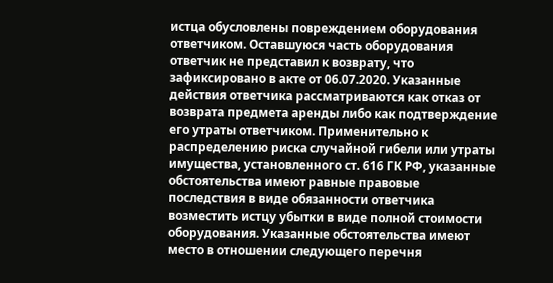истца обусловлены повреждением оборудования ответчиком. Оставшуюся часть оборудования ответчик не представил к возврату, что зафиксировано в акте от 06.07.2020. Указанные действия ответчика рассматриваются как отказ от возврата предмета аренды либо как подтверждение его утраты ответчиком. Применительно к распределению риска случайной гибели или утраты имущества, установленного ст. 616 ГК РФ, указанные обстоятельства имеют равные правовые последствия в виде обязанности ответчика возместить истцу убытки в виде полной стоимости оборудования. Указанные обстоятельства имеют место в отношении следующего перечня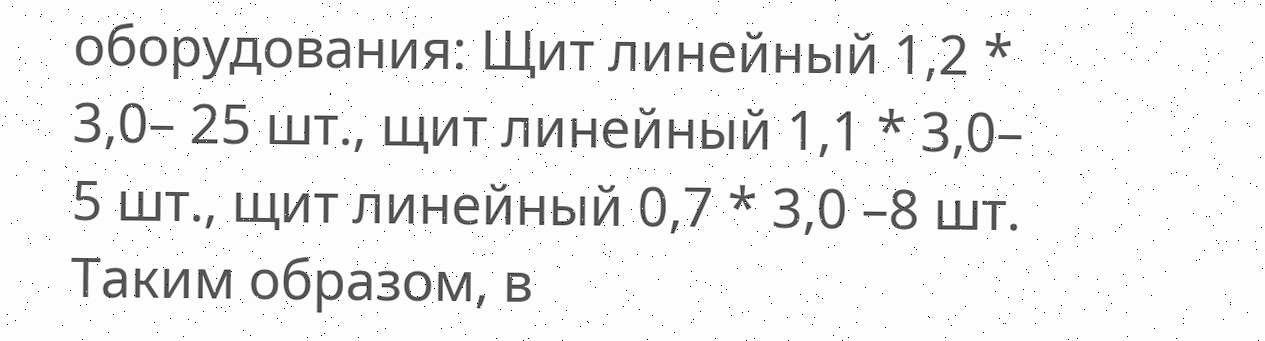оборудования: Щит линейный 1,2 * 3,0– 25 шт., щит линейный 1,1 * 3,0– 5 шт., щит линейный 0,7 * 3,0 –8 шт. Таким образом, в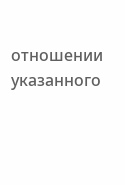отношении указанного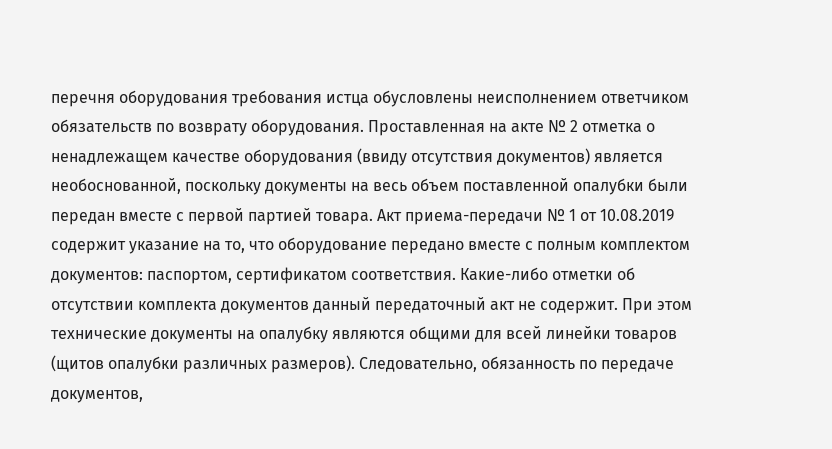перечня оборудования требования истца обусловлены неисполнением ответчиком обязательств по возврату оборудования. Проставленная на акте № 2 отметка о ненадлежащем качестве оборудования (ввиду отсутствия документов) является необоснованной, поскольку документы на весь объем поставленной опалубки были передан вместе с первой партией товара. Акт приема-передачи № 1 от 10.08.2019 содержит указание на то, что оборудование передано вместе с полным комплектом документов: паспортом, сертификатом соответствия. Какие-либо отметки об отсутствии комплекта документов данный передаточный акт не содержит. При этом технические документы на опалубку являются общими для всей линейки товаров (щитов опалубки различных размеров). Следовательно, обязанность по передаче документов,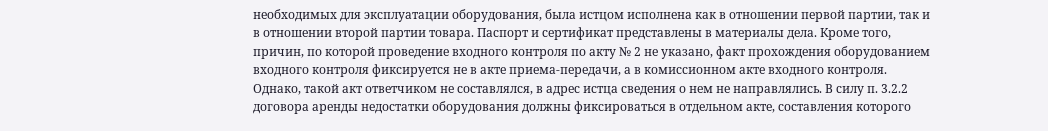необходимых для эксплуатации оборудования, была истцом исполнена как в отношении первой партии, так и в отношении второй партии товара. Паспорт и сертификат представлены в материалы дела. Кроме того, причин, по которой проведение входного контроля по акту № 2 не указано, факт прохождения оборудованием входного контроля фиксируется не в акте приема-передачи, а в комиссионном акте входного контроля. Однако, такой акт ответчиком не составлялся, в адрес истца сведения о нем не направлялись. В силу п. 3.2.2 договора аренды недостатки оборудования должны фиксироваться в отдельном акте, составления которого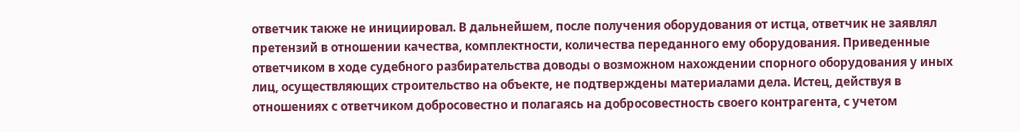ответчик также не инициировал. В дальнейшем, после получения оборудования от истца, ответчик не заявлял претензий в отношении качества, комплектности, количества переданного ему оборудования. Приведенные ответчиком в ходе судебного разбирательства доводы о возможном нахождении спорного оборудования у иных лиц, осуществляющих строительство на объекте, не подтверждены материалами дела. Истец, действуя в отношениях с ответчиком добросовестно и полагаясь на добросовестность своего контрагента, с учетом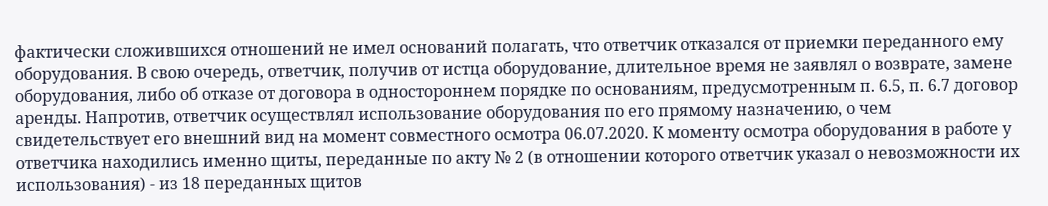фактически сложившихся отношений не имел оснований полагать, что ответчик отказался от приемки переданного ему оборудования. В свою очередь, ответчик, получив от истца оборудование, длительное время не заявлял о возврате, замене оборудования, либо об отказе от договора в одностороннем порядке по основаниям, предусмотренным п. 6.5, п. 6.7 договор аренды. Напротив, ответчик осуществлял использование оборудования по его прямому назначению, о чем свидетельствует его внешний вид на момент совместного осмотра 06.07.2020. К моменту осмотра оборудования в работе у ответчика находились именно щиты, переданные по акту № 2 (в отношении которого ответчик указал о невозможности их использования) - из 18 переданных щитов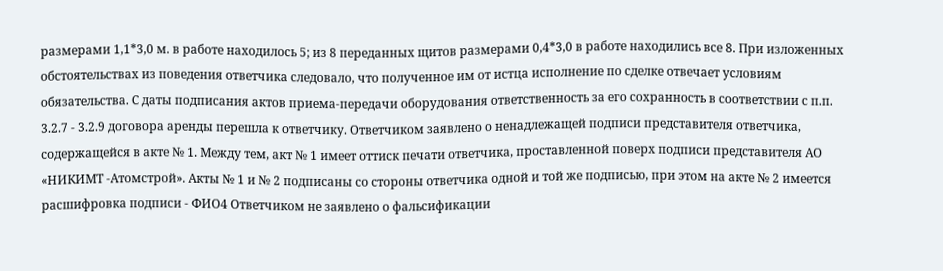размерами 1,1*3,0 м. в работе находилось 5; из 8 переданных щитов размерами 0,4*3,0 в работе находились все 8. При изложенных обстоятельствах из поведения ответчика следовало, что полученное им от истца исполнение по сделке отвечает условиям обязательства. С даты подписания актов приема-передачи оборудования ответственность за его сохранность в соответствии с п.п. 3.2.7 - 3.2.9 договора аренды перешла к ответчику. Ответчиком заявлено о ненадлежащей подписи представителя ответчика, содержащейся в акте № 1. Между тем, акт № 1 имеет оттиск печати ответчика, проставленной поверх подписи представителя АО «НИКИМТ -Атомстрой». Акты № 1 и № 2 подписаны со стороны ответчика одной и той же подписью, при этом на акте № 2 имеется расшифровка подписи - ФИО4 Ответчиком не заявлено о фальсификации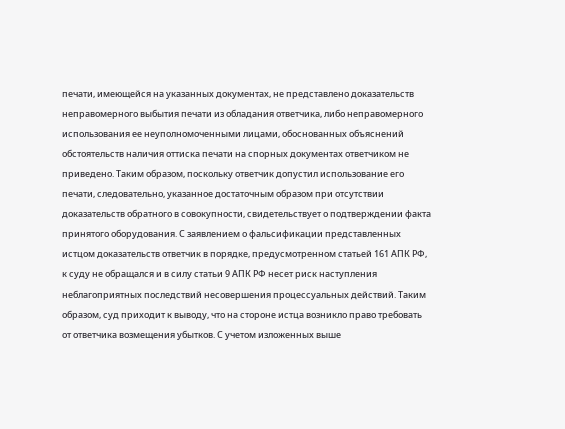печати, имеющейся на указанных документах, не представлено доказательств неправомерного выбытия печати из обладания ответчика, либо неправомерного использования ее неуполномоченными лицами, обоснованных объяснений обстоятельств наличия оттиска печати на спорных документах ответчиком не приведено. Таким образом, поскольку ответчик допустил использование его печати, следовательно, указанное достаточным образом при отсутствии доказательств обратного в совокупности, свидетельствует о подтверждении факта принятого оборудования. С заявлением о фальсификации представленных истцом доказательств ответчик в порядке, предусмотренном статьей 161 АПК РФ, к суду не обращался и в силу статьи 9 АПК РФ несет риск наступления неблагоприятных последствий несовершения процессуальных действий. Таким образом, суд приходит к выводу, что на стороне истца возникло право требовать от ответчика возмещения убытков. С учетом изложенных выше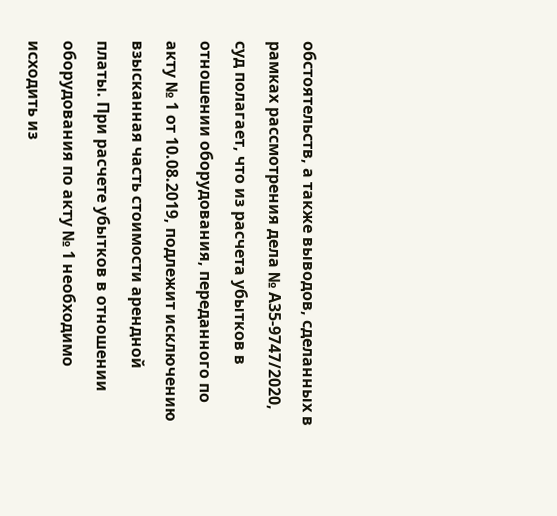обстоятельств, а также выводов, сделанных в рамках рассмотрения дела № А35-9747/2020, суд полагает, что из расчета убытков в отношении оборудования, переданного по акту № 1 от 10.08.2019, подлежит исключению взысканная часть стоимости арендной платы. При расчете убытков в отношении оборудования по акту № 1 необходимо исходить из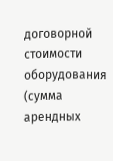договорной стоимости оборудования (сумма арендных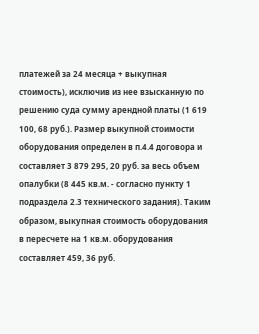платежей за 24 месяца + выкупная стоимость), исключив из нее взысканную по решению суда сумму арендной платы (1 619 100, 68 руб.). Размер выкупной стоимости оборудования определен в п.4.4 договора и составляет 3 879 295, 20 руб. за весь объем опалубки (8 445 кв.м. - согласно пункту 1 подраздела 2.3 технического задания). Таким образом, выкупная стоимость оборудования в пересчете на 1 кв.м. оборудования составляет 459, 36 руб.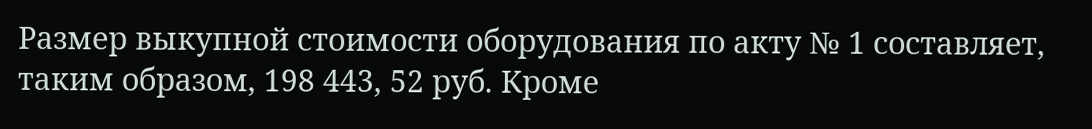Размер выкупной стоимости оборудования по акту № 1 составляет, таким образом, 198 443, 52 руб. Кроме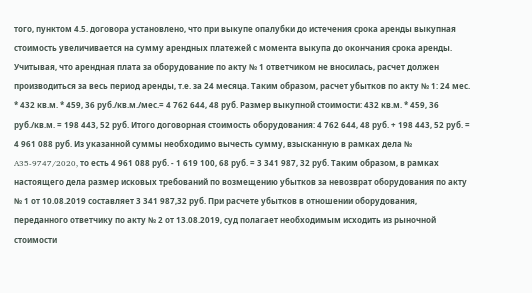того, пунктом 4.5. договора установлено, что при выкупе опалубки до истечения срока аренды выкупная стоимость увеличивается на сумму арендных платежей с момента выкупа до окончания срока аренды. Учитывая, что арендная плата за оборудование по акту № 1 ответчиком не вносилась, расчет должен производиться за весь период аренды, т.е. за 24 месяца. Таким образом, расчет убытков по акту № 1: 24 мес. * 432 кв.м. * 459, 36 руб./кв.м./мес.= 4 762 644, 48 руб. Размер выкупной стоимости: 432 кв.м. * 459, 36 руб./кв.м. = 198 443, 52 руб. Итого договорная стоимость оборудования: 4 762 644, 48 руб. + 198 443, 52 руб. = 4 961 088 руб. Из указанной суммы необходимо вычесть сумму, взысканную в рамках дела № A35-9747/2020, то есть 4 961 088 руб. - 1 619 100, 68 руб. = 3 341 987, 32 руб. Таким образом, в рамках настоящего дела размер исковых требований по возмещению убытков за невозврат оборудования по акту № 1 от 10.08.2019 составляет 3 341 987,32 руб. При расчете убытков в отношении оборудования, переданного ответчику по акту № 2 от 13.08.2019, суд полагает необходимым исходить из рыночной стоимости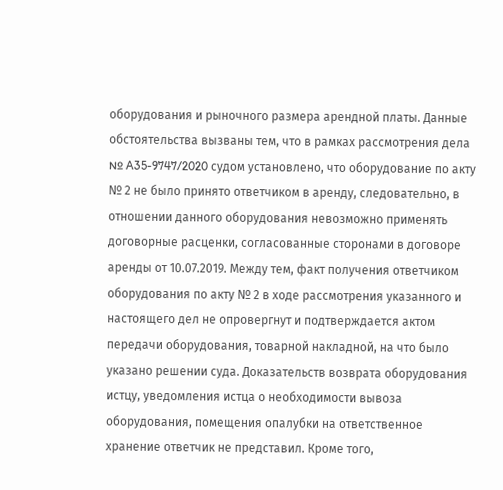оборудования и рыночного размера арендной платы. Данные обстоятельства вызваны тем, что в рамках рассмотрения дела № A35-9747/2020 судом установлено, что оборудование по акту № 2 не было принято ответчиком в аренду, следовательно, в отношении данного оборудования невозможно применять договорные расценки, согласованные сторонами в договоре аренды от 10.07.2019. Между тем, факт получения ответчиком оборудования по акту № 2 в ходе рассмотрения указанного и настоящего дел не опровергнут и подтверждается актом передачи оборудования, товарной накладной, на что было указано решении суда. Доказательств возврата оборудования истцу, уведомления истца о необходимости вывоза оборудования, помещения опалубки на ответственное хранение ответчик не представил. Кроме того,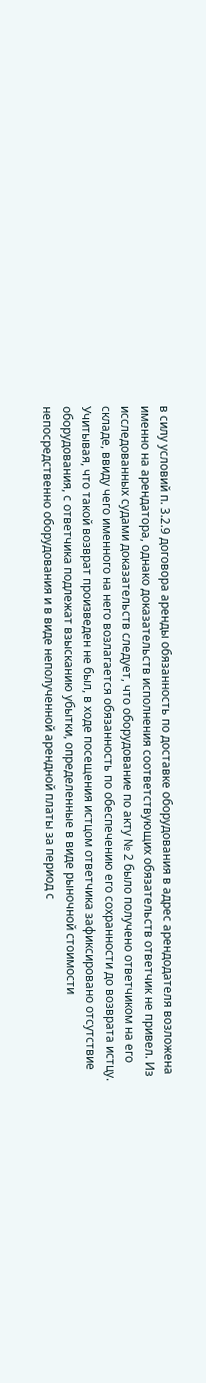в силу условий п. 3.2.9 договора аренды обязанность по доставке оборудования в адрес арендодателя возложена именно на арендатора, однако доказательств исполнения соответствующих обязательств ответчик не привел. Из исследованных судами доказательств следует, что оборудование по акту № 2 было получено ответчиком на его складе, ввиду чего именного на него возлагается обязанность по обеспечению его сохранности до возврата истцу. Учитывая, что такой возврат произведен не был, в ходе посещения истцом ответчика зафиксировано отсутствие оборудования, с ответчика подлежат взысканию убытки, определенные в виде рыночной стоимости непосредственно оборудования и в виде неполученной арендной платы за период с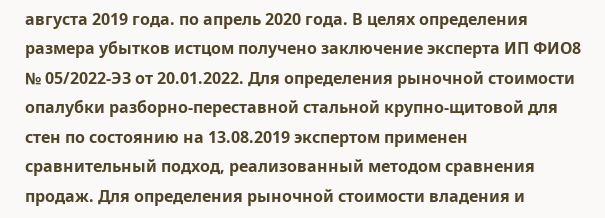августа 2019 года. по апрель 2020 года. В целях определения размера убытков истцом получено заключение эксперта ИП ФИО8 № 05/2022-ЭЗ от 20.01.2022. Для определения рыночной стоимости опалубки разборно-переставной стальной крупно-щитовой для стен по состоянию на 13.08.2019 экспертом применен сравнительный подход, реализованный методом сравнения продаж. Для определения рыночной стоимости владения и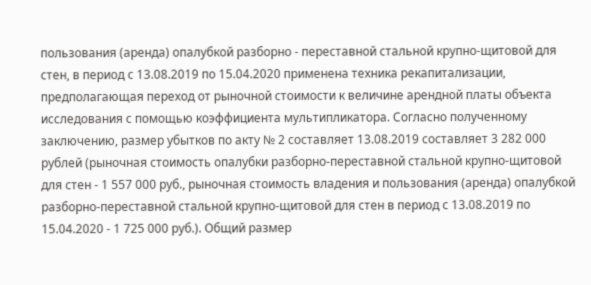пользования (аренда) опалубкой разборно - переставной стальной крупно-щитовой для стен, в период с 13.08.2019 по 15.04.2020 применена техника рекапитализации, предполагающая переход от рыночной стоимости к величине арендной платы объекта исследования с помощью коэффициента мультипликатора. Согласно полученному заключению, размер убытков по акту № 2 составляет 13.08.2019 составляет 3 282 000 рублей (рыночная стоимость опалубки разборно-переставной стальной крупно-щитовой для стен - 1 557 000 руб., рыночная стоимость владения и пользования (аренда) опалубкой разборно-переставной стальной крупно-щитовой для стен в период с 13.08.2019 по 15.04.2020 - 1 725 000 руб.). Общий размер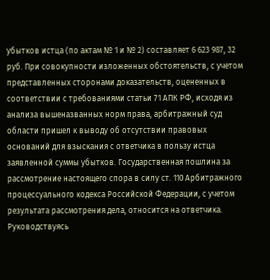убытков истца (по актам № 1 и № 2) составляет 6 623 987, 32 руб. При совокупности изложенных обстоятельств, с учетом представленных сторонами доказательств, оцененных в соответствии с требованиями статьи 71 АПК РФ, исходя из анализа вышеназванных норм права, арбитражный суд области пришел к выводу об отсутствии правовых оснований для взыскания с ответчика в пользу истца заявленной суммы убытков. Государственная пошлина за рассмотрение настоящего спора в силу ст. 110 Арбитражного процессуального кодекса Российской Федерации, с учетом результата рассмотрения дела, относится на ответчика. Руководствуясь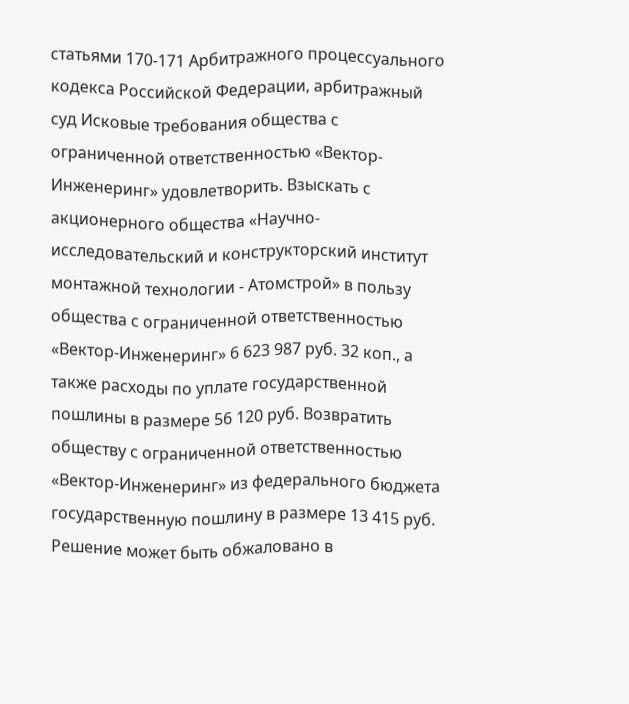статьями 170-171 Арбитражного процессуального кодекса Российской Федерации, арбитражный суд Исковые требования общества с ограниченной ответственностью «Вектор-Инженеринг» удовлетворить. Взыскать с акционерного общества «Научно-исследовательский и конструкторский институт монтажной технологии - Атомстрой» в пользу общества с ограниченной ответственностью «Вектор-Инженеринг» 6 623 987 руб. 32 коп., а также расходы по уплате государственной пошлины в размере 56 120 руб. Возвратить обществу с ограниченной ответственностью «Вектор-Инженеринг» из федерального бюджета государственную пошлину в размере 13 415 руб. Решение может быть обжаловано в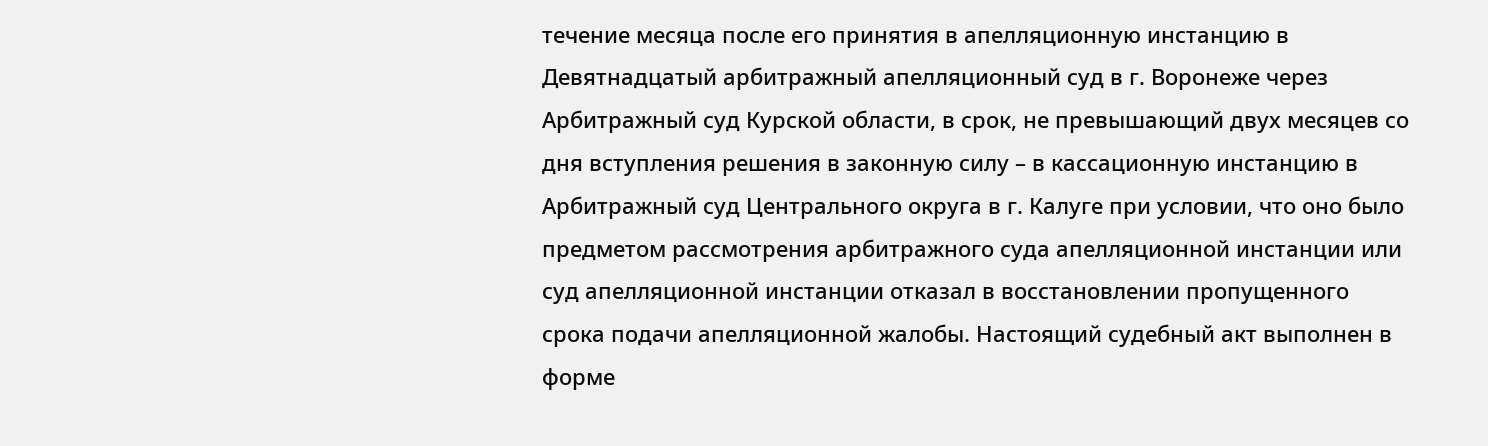течение месяца после его принятия в апелляционную инстанцию в Девятнадцатый арбитражный апелляционный суд в г. Воронеже через Арбитражный суд Курской области, в срок, не превышающий двух месяцев со дня вступления решения в законную силу – в кассационную инстанцию в Арбитражный суд Центрального округа в г. Калуге при условии, что оно было предметом рассмотрения арбитражного суда апелляционной инстанции или суд апелляционной инстанции отказал в восстановлении пропущенного срока подачи апелляционной жалобы. Настоящий судебный акт выполнен в форме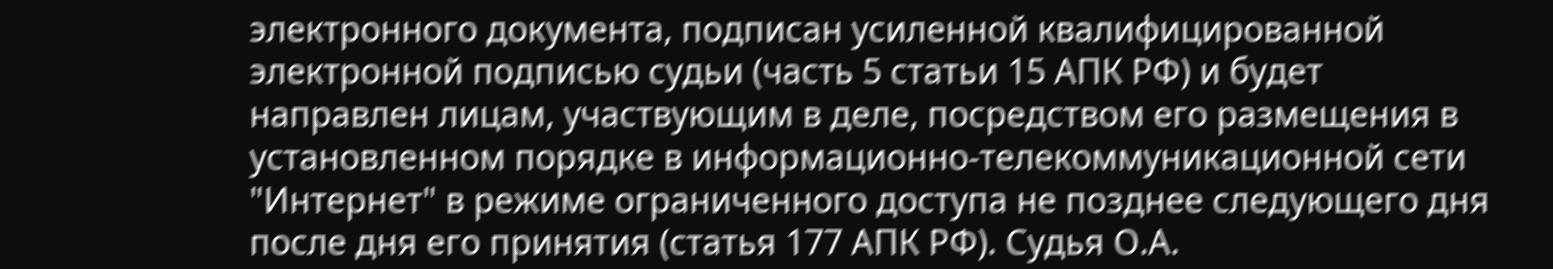электронного документа, подписан усиленной квалифицированной электронной подписью судьи (часть 5 статьи 15 АПК РФ) и будет направлен лицам, участвующим в деле, посредством его размещения в установленном порядке в информационно-телекоммуникационной сети "Интернет" в режиме ограниченного доступа не позднее следующего дня после дня его принятия (статья 177 АПК РФ). Судья О.А.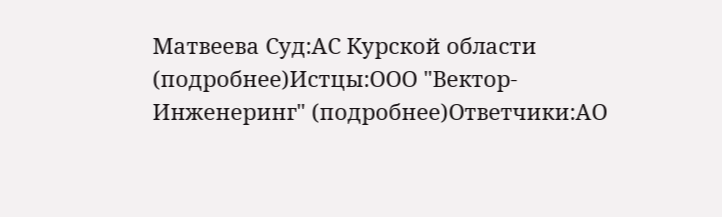Матвеева Суд:АС Курской области (подробнее)Истцы:ООО "Вектор-Инженеринг" (подробнее)Ответчики:АО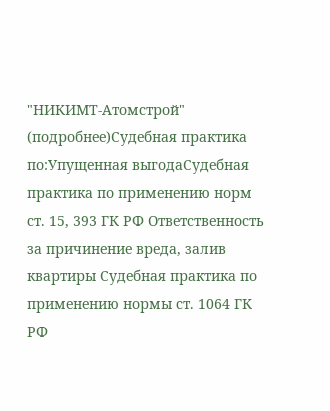"НИКИМТ-Атомстрой" (подробнее)Судебная практика по:Упущенная выгодаСудебная практика по применению норм ст. 15, 393 ГК РФ Ответственность за причинение вреда, залив квартиры Судебная практика по применению нормы ст. 1064 ГК РФ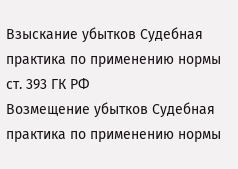Взыскание убытков Судебная практика по применению нормы ст. 393 ГК РФ
Возмещение убытков Судебная практика по применению нормы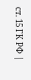ст. 15 ГК РФ |